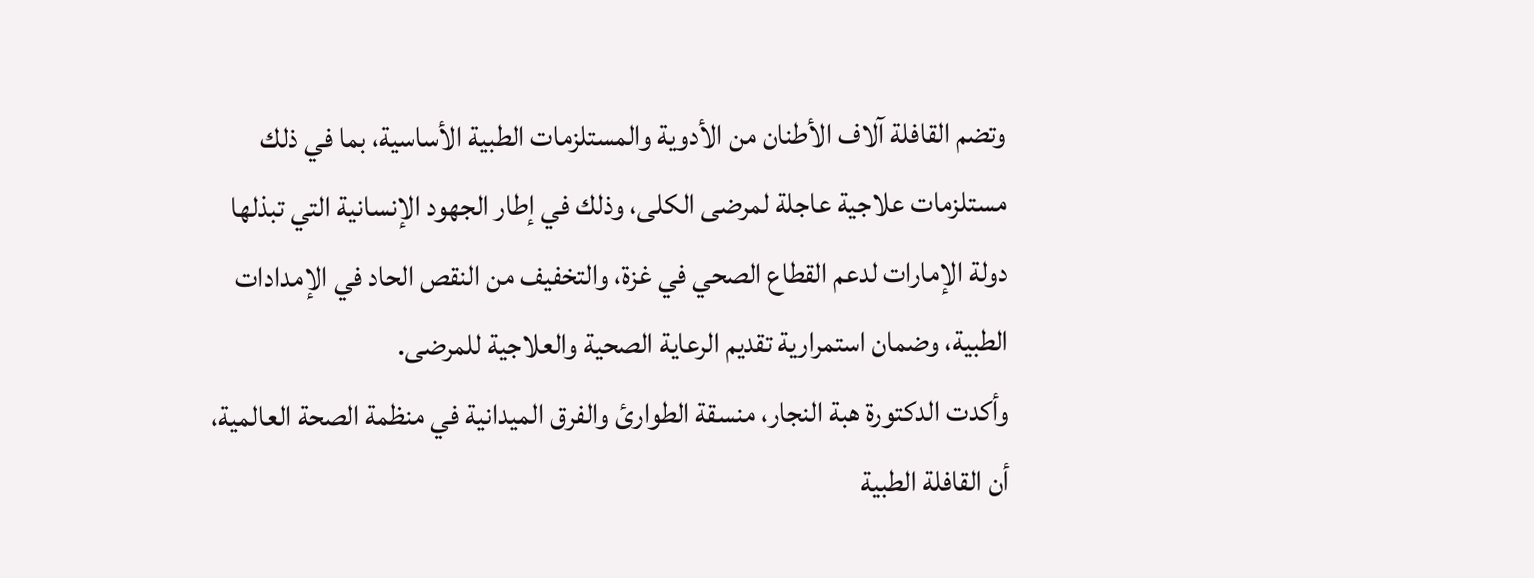وتضم القافلة آلاف الأطنان من الأدوية والمستلزمات الطبية الأساسية، بما في ذلك مستلزمات علاجية عاجلة لمرضى الكلى، وذلك في إطار الجهود الإنسانية التي تبذلها دولة الإمارات لدعم القطاع الصحي في غزة، والتخفيف من النقص الحاد في الإمدادات الطبية، وضمان استمرارية تقديم الرعاية الصحية والعلاجية للمرضى.
وأكدت الدكتورة هبة النجار، منسقة الطوارئ والفرق الميدانية في منظمة الصحة العالمية، أن القافلة الطبية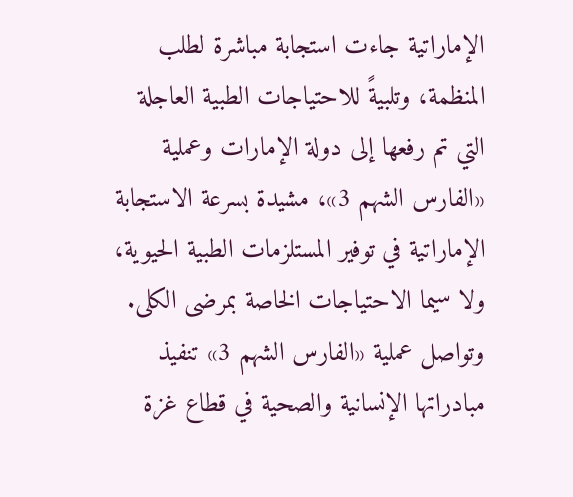الإماراتية جاءت استجابة مباشرة لطلب المنظمة، وتلبيةً للاحتياجات الطبية العاجلة التي تم رفعها إلى دولة الإمارات وعملية «الفارس الشهم 3»، مشيدة بسرعة الاستجابة الإماراتية في توفير المستلزمات الطبية الحيوية، ولا سيما الاحتياجات الخاصة بمرضى الكلى.
وتواصل عملية «الفارس الشهم 3» تنفيذ مبادراتها الإنسانية والصحية في قطاع غزة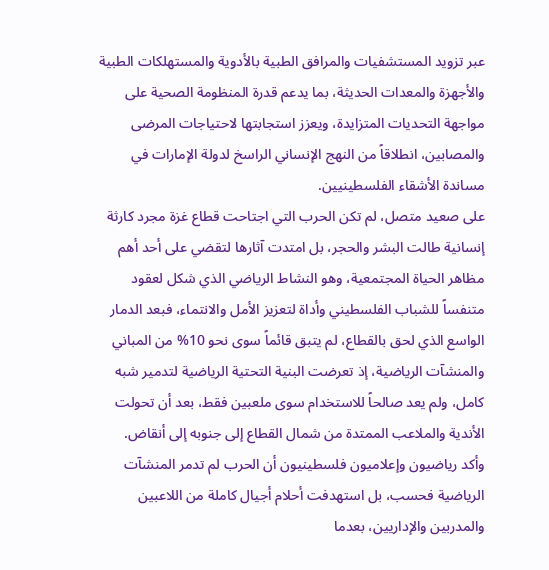عبر تزويد المستشفيات والمرافق الطبية بالأدوية والمستهلكات الطبية والأجهزة والمعدات الحديثة، بما يدعم قدرة المنظومة الصحية على مواجهة التحديات المتزايدة، ويعزز استجابتها لاحتياجات المرضى والمصابين، انطلاقاً من النهج الإنساني الراسخ لدولة الإمارات في مساندة الأشقاء الفلسطينيين.
على صعيد متصل، لم تكن الحرب التي اجتاحت قطاع غزة مجرد كارثة إنسانية طالت البشر والحجر، بل امتدت آثارها لتقضي على أحد أهم مظاهر الحياة المجتمعية، وهو النشاط الرياضي الذي شكل لعقود متنفساً للشباب الفلسطيني وأداة لتعزيز الأمل والانتماء، فبعد الدمار الواسع الذي لحق بالقطاع، لم يتبق قائماً سوى نحو 10% من المباني والمنشآت الرياضية، إذ تعرضت البنية التحتية الرياضية لتدمير شبه كامل، ولم يعد صالحاً للاستخدام سوى ملعبين فقط، بعد أن تحولت الأندية والملاعب الممتدة من شمال القطاع إلى جنوبه إلى أنقاض.
وأكد رياضيون وإعلاميون فلسطينيون أن الحرب لم تدمر المنشآت الرياضية فحسب، بل استهدفت أحلام أجيال كاملة من اللاعبين والمدربين والإداريين، بعدما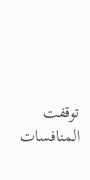توقفت المنافسات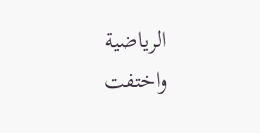الرياضية واختفت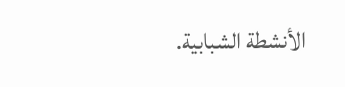الأنشطة الشبابية.